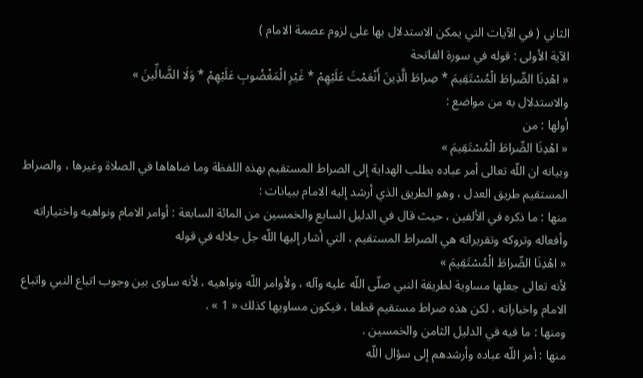الثاني ( في الآيات التي يمكن الاستدلال بها على لزوم عصمة الامام )
الآية الأولى : قوله في سورة الفاتحة
« اهْدِنَا الصِّراطَ الْمُسْتَقِيمَ * صِراطَ الَّذِينَ أَنْعَمْتَ عَلَيْهِمْ * غَيْرِ الْمَغْضُوبِ عَلَيْهِمْ * وَلَا الضَّالِّينَ »
والاستدلال به من مواضع :
أولها : من
« اهْدِنَا الصِّراطَ الْمُسْتَقِيمَ »
وبيانه ان اللّه تعالى أمر عباده بطلب الهداية إلى الصراط المستقيم بهذه اللفظة وما ضاهاها في الصلاة وغيرها ، والصراط المستقيم طريق العدل ، وهو الطريق الذي أرشد إليه الامام ببيانات :
منها : ما ذكره في الألفين ، حيث قال في الدليل السابع والخمسين من المائة السابعة : أوامر الامام ونواهيه واختياراته وأفعاله وتروكه وتقريراته هي الصراط المستقيم ، التي أشار إليها اللّه جل جلاله في قوله
« اهْدِنَا الصِّراطَ الْمُسْتَقِيمَ »
لأنه تعالى جعلها مساوية لطريقة النبي صلّى اللّه عليه وآله ، ولأوامر اللّه ونواهيه ، لأنه ساوى بين وجوب اتباع النبي واتباع الامام واخباراته ، لكن هذه صراط مستقيم قطعا ، فيكون مساويها كذلك « 1 » .
ومنها : ما فيه في الدليل الثامن والخمسين .
منها : أمر اللّه عباده وأرشدهم إلى سؤال اللّه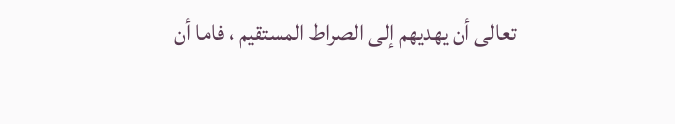تعالى أن يهديهم إلى الصراط المستقيم ، فاما أن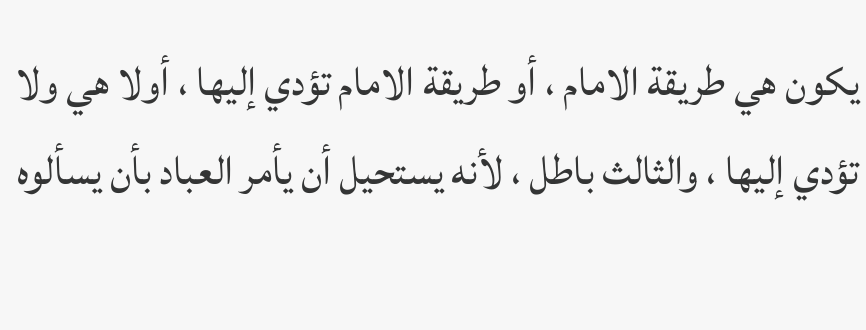يكون هي طريقة الامام ، أو طريقة الامام تؤدي إليها ، أولا هي ولا تؤدي إليها ، والثالث باطل ، لأنه يستحيل أن يأمر العباد بأن يسألوه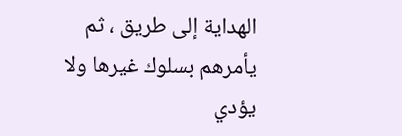الهداية إلى طريق ، ثم يأمرهم بسلوك غيرها ولا يؤدي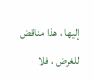إليها ، هذا مناقض للغرض ، فلا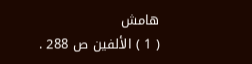هامش
( 1 ) الألفين ص 288 .